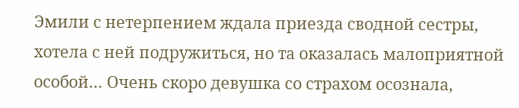Эмили с нетерпением ждала приезда сводной сестры, хотела с ней подружиться, но та оказалась малоприятной особой… Очень скоро девушка со страхом осознала,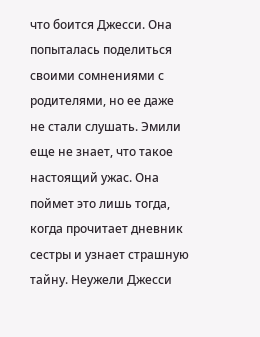что боится Джесси. Она попыталась поделиться своими сомнениями с родителями, но ее даже не стали слушать. Эмили еще не знает, что такое настоящий ужас. Она поймет это лишь тогда, когда прочитает дневник сестры и узнает страшную тайну. Неужели Джесси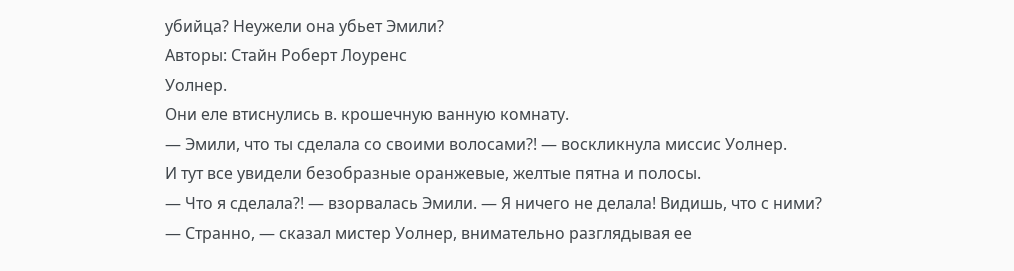убийца? Неужели она убьет Эмили?
Авторы: Стайн Роберт Лоуренс
Уолнер.
Они еле втиснулись в. крошечную ванную комнату.
— Эмили, что ты сделала со своими волосами?! — воскликнула миссис Уолнер.
И тут все увидели безобразные оранжевые, желтые пятна и полосы.
— Что я сделала?! — взорвалась Эмили. — Я ничего не делала! Видишь, что с ними?
— Странно, — сказал мистер Уолнер, внимательно разглядывая ее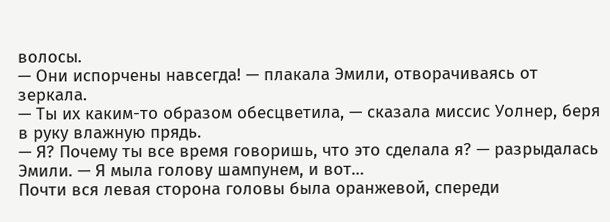волосы.
— Они испорчены навсегда! — плакала Эмили, отворачиваясь от зеркала.
— Ты их каким-то образом обесцветила, — сказала миссис Уолнер, беря в руку влажную прядь.
— Я? Почему ты все время говоришь, что это сделала я? — разрыдалась Эмили. — Я мыла голову шампунем, и вот…
Почти вся левая сторона головы была оранжевой, спереди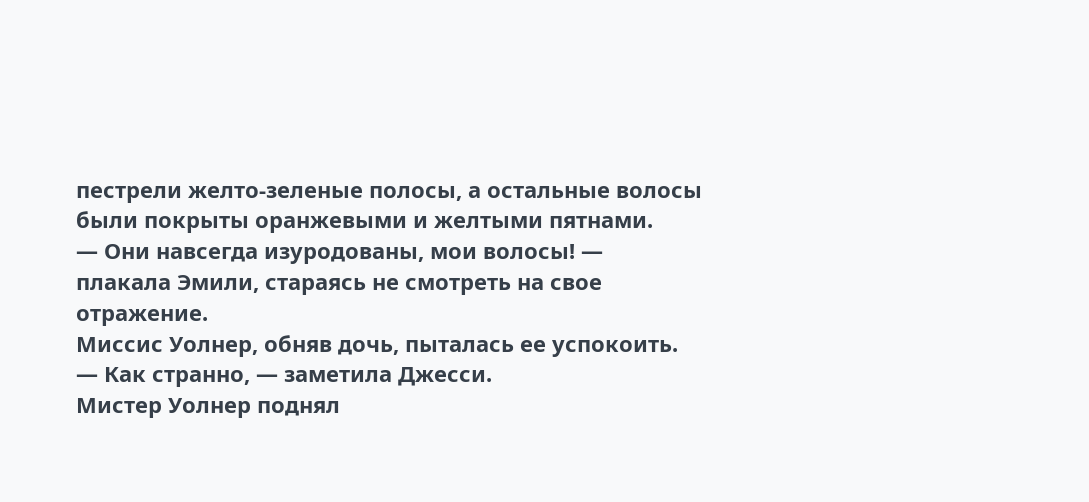пестрели желто-зеленые полосы, а остальные волосы были покрыты оранжевыми и желтыми пятнами.
— Они навсегда изуродованы, мои волосы! — плакала Эмили, стараясь не смотреть на свое отражение.
Миссис Уолнер, обняв дочь, пыталась ее успокоить.
— Как странно, — заметила Джесси.
Мистер Уолнер поднял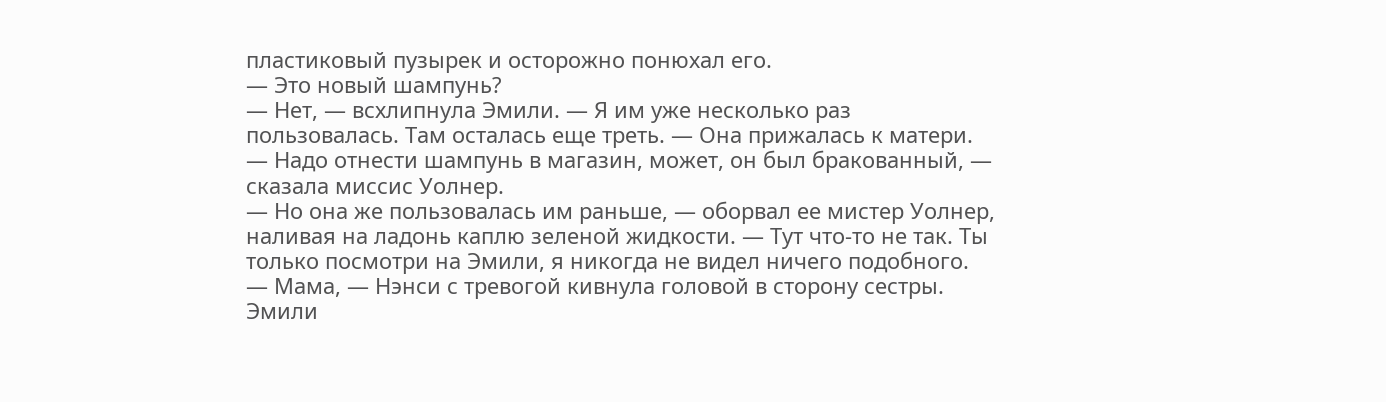пластиковый пузырек и осторожно понюхал его.
— Это новый шампунь?
— Нет, — всхлипнула Эмили. — Я им уже несколько раз пользовалась. Там осталась еще треть. — Она прижалась к матери.
— Надо отнести шампунь в магазин, может, он был бракованный, — сказала миссис Уолнер.
— Но она же пользовалась им раньше, — оборвал ее мистер Уолнер, наливая на ладонь каплю зеленой жидкости. — Тут что-то не так. Ты только посмотри на Эмили, я никогда не видел ничего подобного.
— Мама, — Нэнси с тревогой кивнула головой в сторону сестры. Эмили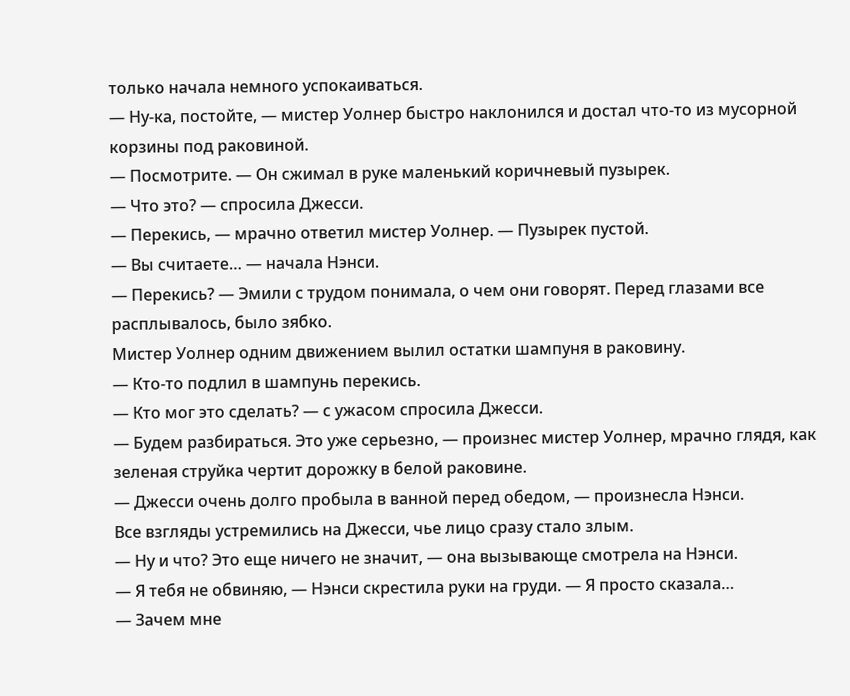только начала немного успокаиваться.
— Ну-ка, постойте, — мистер Уолнер быстро наклонился и достал что-то из мусорной корзины под раковиной.
— Посмотрите. — Он сжимал в руке маленький коричневый пузырек.
— Что это? — спросила Джесси.
— Перекись, — мрачно ответил мистер Уолнер. — Пузырек пустой.
— Вы считаете… — начала Нэнси.
— Перекись? — Эмили с трудом понимала, о чем они говорят. Перед глазами все расплывалось, было зябко.
Мистер Уолнер одним движением вылил остатки шампуня в раковину.
— Кто-то подлил в шампунь перекись.
— Кто мог это сделать? — с ужасом спросила Джесси.
— Будем разбираться. Это уже серьезно, — произнес мистер Уолнер, мрачно глядя, как зеленая струйка чертит дорожку в белой раковине.
— Джесси очень долго пробыла в ванной перед обедом, — произнесла Нэнси.
Все взгляды устремились на Джесси, чье лицо сразу стало злым.
— Ну и что? Это еще ничего не значит, — она вызывающе смотрела на Нэнси.
— Я тебя не обвиняю, — Нэнси скрестила руки на груди. — Я просто сказала…
— Зачем мне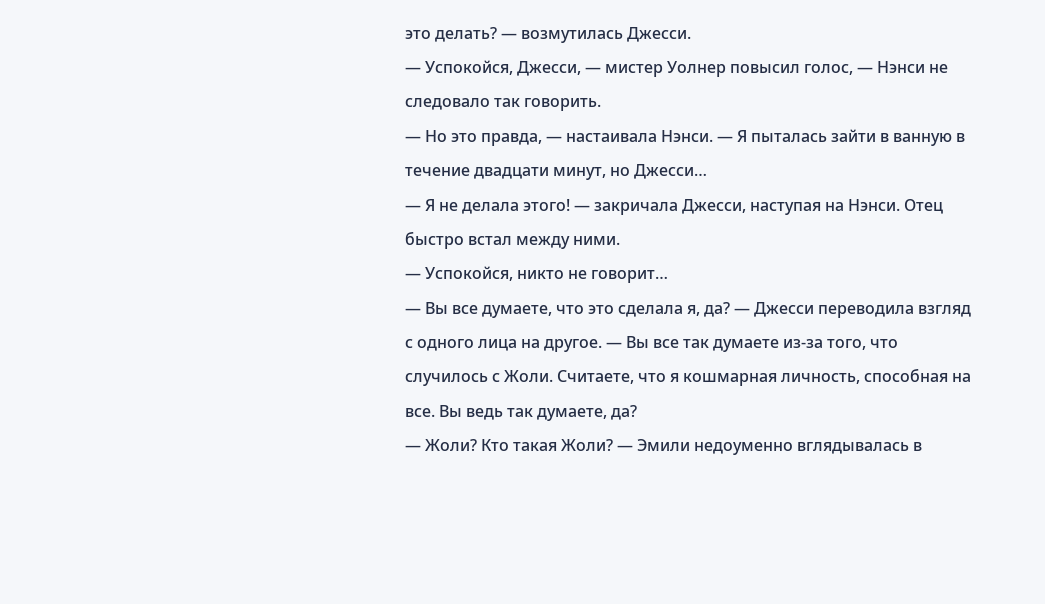это делать? — возмутилась Джесси.
— Успокойся, Джесси, — мистер Уолнер повысил голос, — Нэнси не следовало так говорить.
— Но это правда, — настаивала Нэнси. — Я пыталась зайти в ванную в течение двадцати минут, но Джесси…
— Я не делала этого! — закричала Джесси, наступая на Нэнси. Отец быстро встал между ними.
— Успокойся, никто не говорит…
— Вы все думаете, что это сделала я, да? — Джесси переводила взгляд с одного лица на другое. — Вы все так думаете из-за того, что случилось с Жоли. Считаете, что я кошмарная личность, способная на все. Вы ведь так думаете, да?
— Жоли? Кто такая Жоли? — Эмили недоуменно вглядывалась в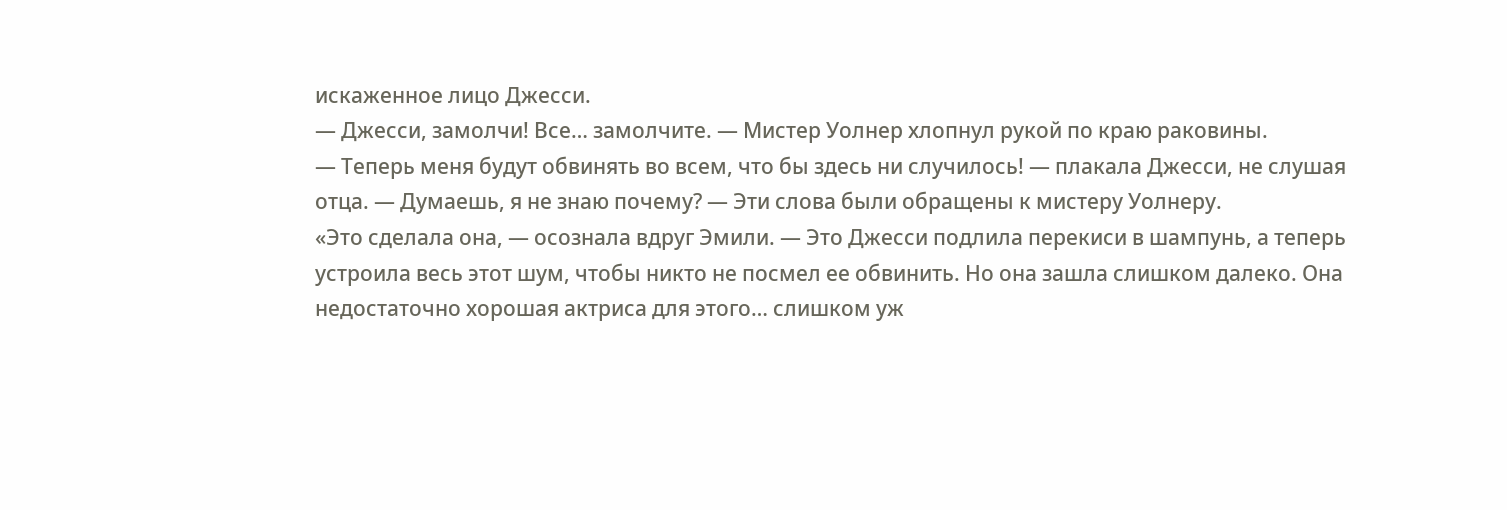искаженное лицо Джесси.
— Джесси, замолчи! Все… замолчите. — Мистер Уолнер хлопнул рукой по краю раковины.
— Теперь меня будут обвинять во всем, что бы здесь ни случилось! — плакала Джесси, не слушая отца. — Думаешь, я не знаю почему? — Эти слова были обращены к мистеру Уолнеру.
«Это сделала она, — осознала вдруг Эмили. — Это Джесси подлила перекиси в шампунь, а теперь устроила весь этот шум, чтобы никто не посмел ее обвинить. Но она зашла слишком далеко. Она недостаточно хорошая актриса для этого… слишком уж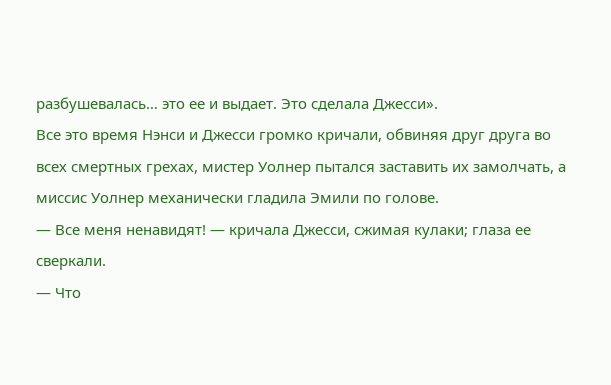разбушевалась… это ее и выдает. Это сделала Джесси».
Все это время Нэнси и Джесси громко кричали, обвиняя друг друга во всех смертных грехах, мистер Уолнер пытался заставить их замолчать, а миссис Уолнер механически гладила Эмили по голове.
— Все меня ненавидят! — кричала Джесси, сжимая кулаки; глаза ее сверкали.
— Что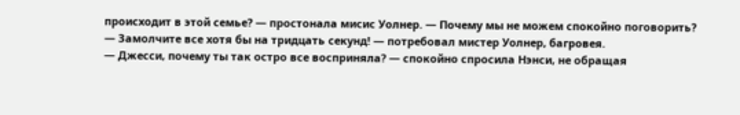происходит в этой семье? — простонала мисис Уолнер. — Почему мы не можем спокойно поговорить?
— Замолчите все хотя бы на тридцать секунд! — потребовал мистер Уолнер, багровея.
— Джесси, почему ты так остро все восприняла? — спокойно спросила Нэнси, не обращая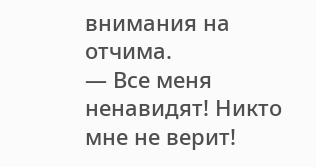внимания на отчима.
— Все меня ненавидят! Никто мне не верит!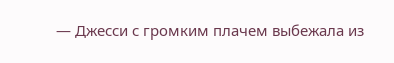— Джесси с громким плачем выбежала из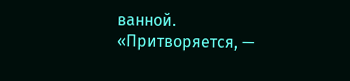ванной.
«Притворяется, —